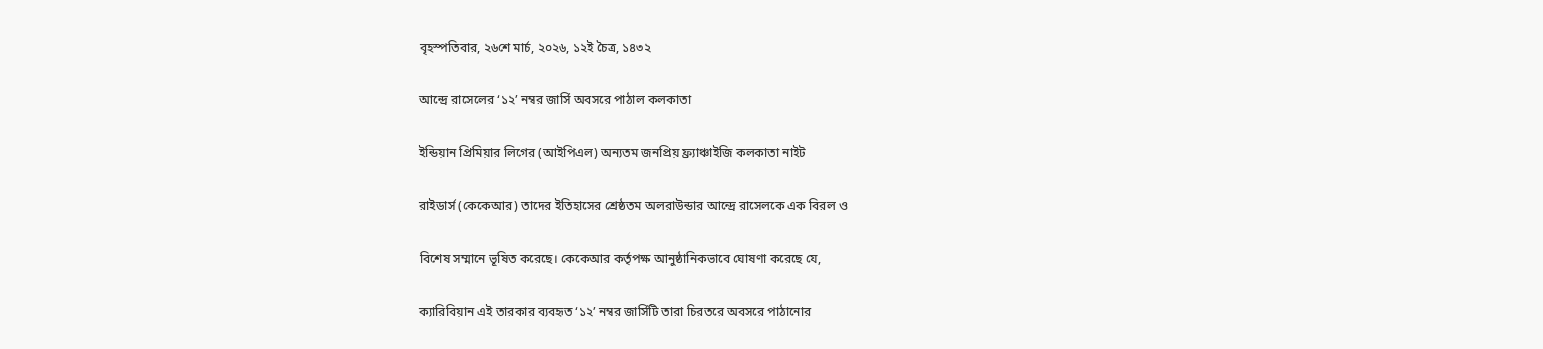বৃহস্পতিবার, ২৬শে মার্চ, ২০২৬, ১২ই চৈত্র, ১৪৩২

আন্দ্রে রাসেলের ‘১২’ নম্বর জার্সি অবসরে পাঠাল কলকাতা

ইন্ডিয়ান প্রিমিয়ার লিগের (আইপিএল) অন্যতম জনপ্রিয় ফ্র্যাঞ্চাইজি কলকাতা নাইট

রাইডার্স (কেকেআর) তাদের ইতিহাসের শ্রেষ্ঠতম অলরাউন্ডার আন্দ্রে রাসেলকে এক বিরল ও

বিশেষ সম্মানে ভূষিত করেছে। কেকেআর কর্তৃপক্ষ আনুষ্ঠানিকভাবে ঘোষণা করেছে যে,

ক্যারিবিয়ান এই তারকার ব্যবহৃত ‘১২’ নম্বর জার্সিটি তারা চিরতরে অবসরে পাঠানোর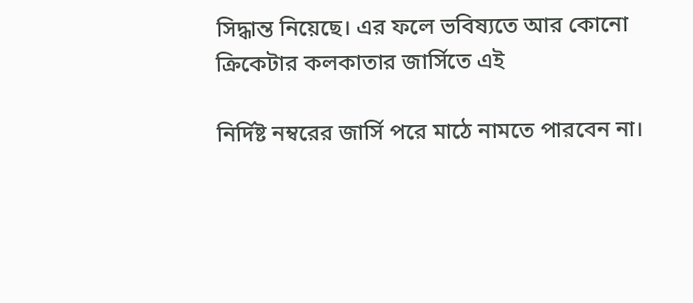সিদ্ধান্ত নিয়েছে। এর ফলে ভবিষ্যতে আর কোনো ক্রিকেটার কলকাতার জার্সিতে এই

নির্দিষ্ট নম্বরের জার্সি পরে মাঠে নামতে পারবেন না।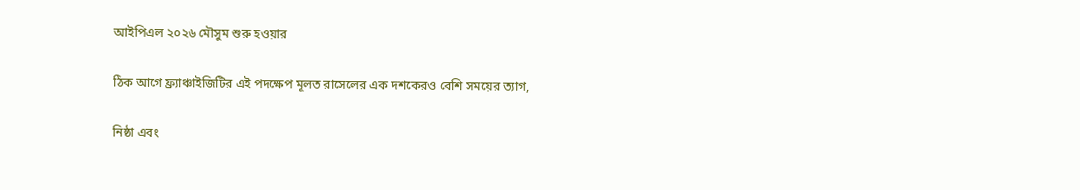আইপিএল ২০২৬ মৌসুম শুরু হওয়ার

ঠিক আগে ফ্র্যাঞ্চাইজিটির এই পদক্ষেপ মূলত রাসেলের এক দশকেরও বেশি সময়ের ত্যাগ,

নিষ্ঠা এবং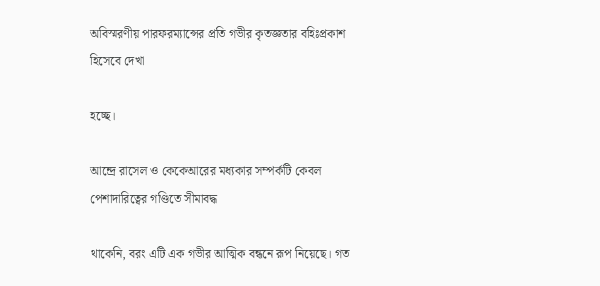অবিস্মরণীয় পারফরম্যান্সের প্রতি গভীর কৃতজ্ঞতার বহিঃপ্রকাশ হিসেবে দেখা

হচ্ছে।

আন্দ্রে রাসেল ও কেকেআরের মধ্যকার সম্পর্কটি কেবল পেশাদারিত্বের গণ্ডিতে সীমাবদ্ধ

থাকেনি, বরং এটি এক গভীর আত্মিক বন্ধনে রূপ নিয়েছে। গত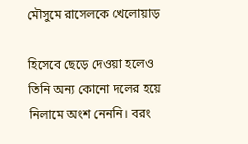মৌসুমে রাসেলকে খেলোয়াড়

হিসেবে ছেড়ে দেওয়া হলেও তিনি অন্য কোনো দলের হয়ে নিলামে অংশ নেননি। বরং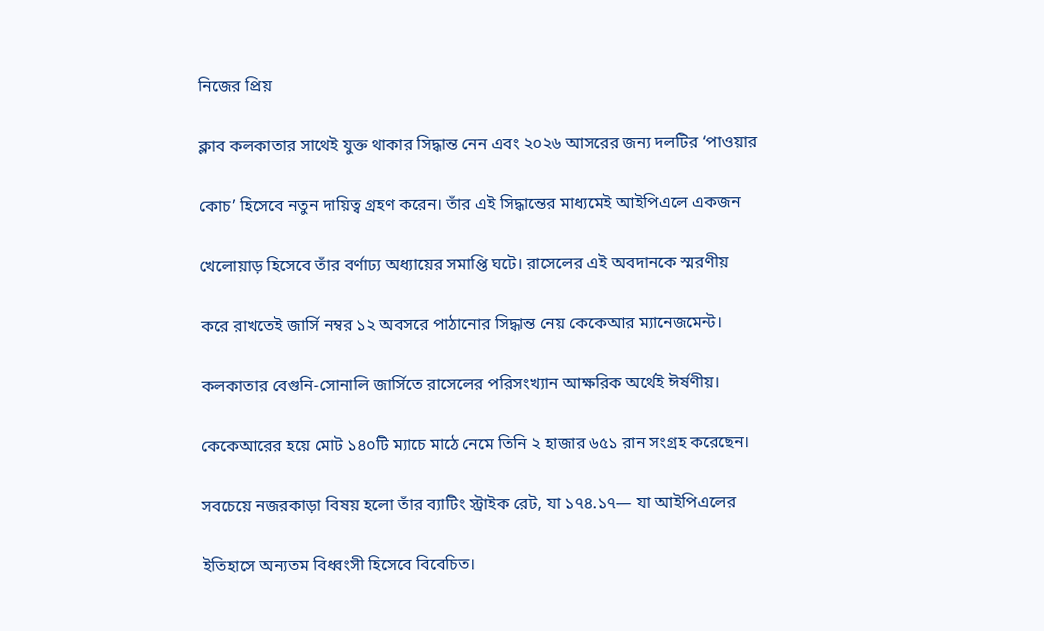নিজের প্রিয়

ক্লাব কলকাতার সাথেই যুক্ত থাকার সিদ্ধান্ত নেন এবং ২০২৬ আসরের জন্য দলটির ‘পাওয়ার

কোচ’ হিসেবে নতুন দায়িত্ব গ্রহণ করেন। তাঁর এই সিদ্ধান্তের মাধ্যমেই আইপিএলে একজন

খেলোয়াড় হিসেবে তাঁর বর্ণাঢ্য অধ্যায়ের সমাপ্তি ঘটে। রাসেলের এই অবদানকে স্মরণীয়

করে রাখতেই জার্সি নম্বর ১২ অবসরে পাঠানোর সিদ্ধান্ত নেয় কেকেআর ম্যানেজমেন্ট।

কলকাতার বেগুনি-সোনালি জার্সিতে রাসেলের পরিসংখ্যান আক্ষরিক অর্থেই ঈর্ষণীয়।

কেকেআরের হয়ে মোট ১৪০টি ম্যাচে মাঠে নেমে তিনি ২ হাজার ৬৫১ রান সংগ্রহ করেছেন।

সবচেয়ে নজরকাড়া বিষয় হলো তাঁর ব্যাটিং স্ট্রাইক রেট, যা ১৭৪.১৭— যা আইপিএলের

ইতিহাসে অন্যতম বিধ্বংসী হিসেবে বিবেচিত।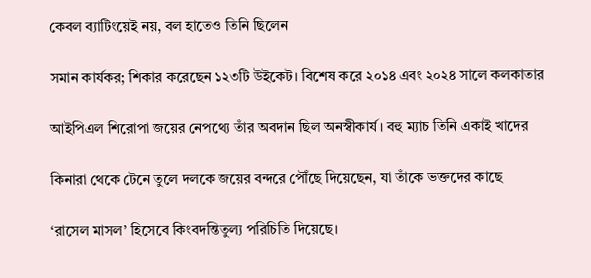কেবল ব্যাটিংয়েই নয়, বল হাতেও তিনি ছিলেন

সমান কার্যকর; শিকার করেছেন ১২৩টি উইকেট। বিশেষ করে ২০১৪ এবং ২০২৪ সালে কলকাতার

আইপিএল শিরোপা জয়ের নেপথ্যে তাঁর অবদান ছিল অনস্বীকার্য। বহু ম্যাচ তিনি একাই খাদের

কিনারা থেকে টেনে তুলে দলকে জয়ের বন্দরে পৌঁছে দিয়েছেন, যা তাঁকে ভক্তদের কাছে

‘রাসেল মাসল’ হিসেবে কিংবদন্তিতুল্য পরিচিতি দিয়েছে।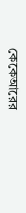কেকেআরের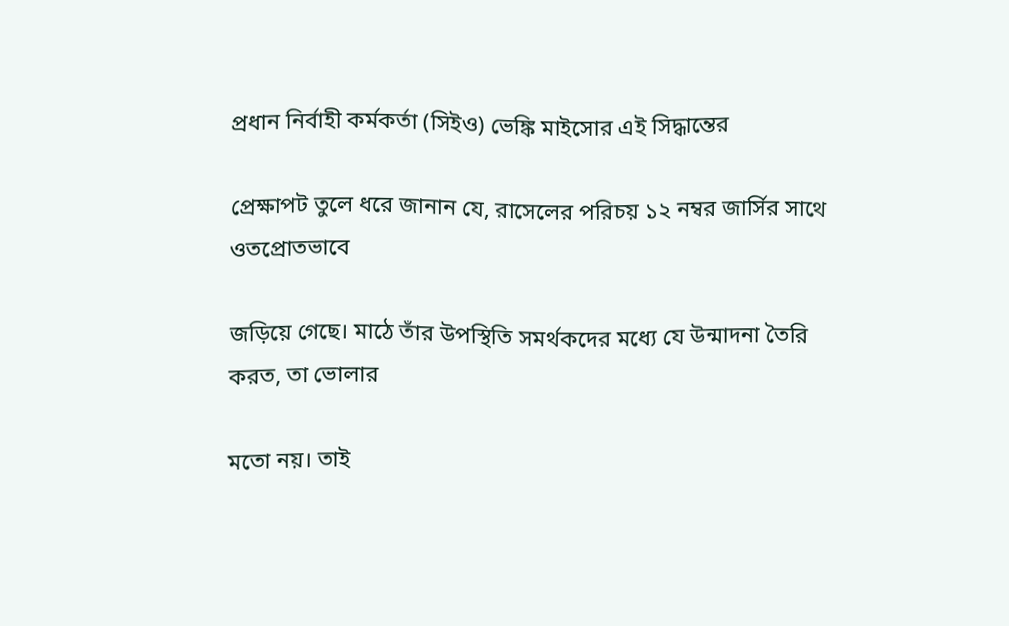প্রধান নির্বাহী কর্মকর্তা (সিইও) ভেঙ্কি মাইসোর এই সিদ্ধান্তের

প্রেক্ষাপট তুলে ধরে জানান যে, রাসেলের পরিচয় ১২ নম্বর জার্সির সাথে ওতপ্রোতভাবে

জড়িয়ে গেছে। মাঠে তাঁর উপস্থিতি সমর্থকদের মধ্যে যে উন্মাদনা তৈরি করত, তা ভোলার

মতো নয়। তাই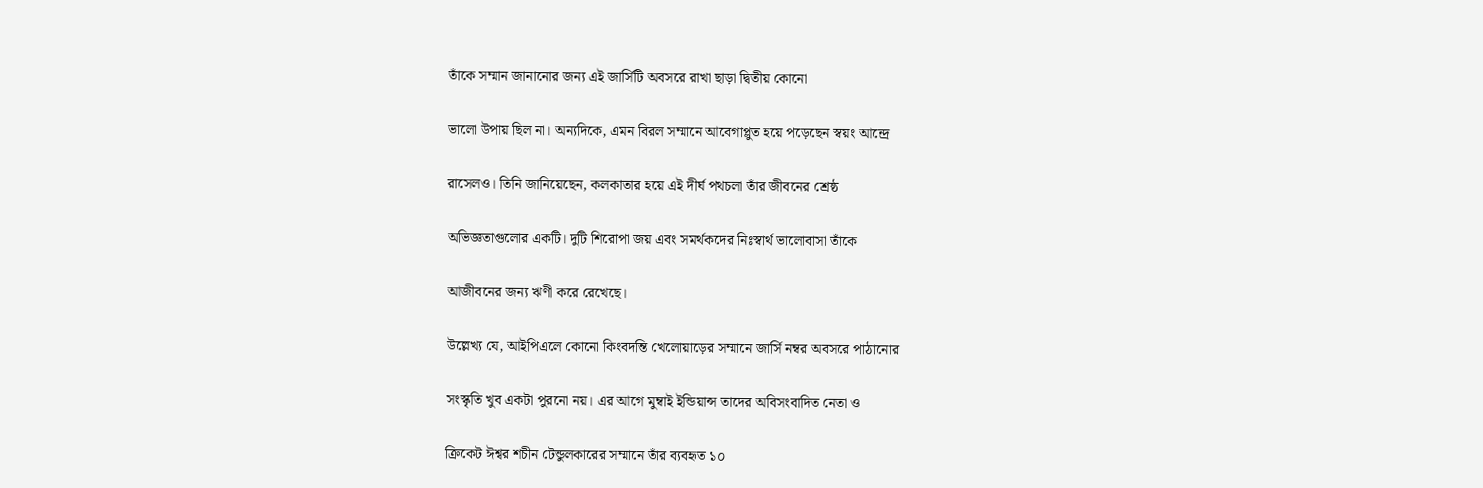তাঁকে সম্মান জানানোর জন্য এই জার্সিটি অবসরে রাখা ছাড়া দ্বিতীয় কোনো

ভালো উপায় ছিল না। অন্যদিকে, এমন বিরল সম্মানে আবেগাপ্লুত হয়ে পড়েছেন স্বয়ং আন্দ্রে

রাসেলও। তিনি জানিয়েছেন, কলকাতার হয়ে এই দীর্ঘ পথচলা তাঁর জীবনের শ্রেষ্ঠ

অভিজ্ঞতাগুলোর একটি। দুটি শিরোপা জয় এবং সমর্থকদের নিঃস্বার্থ ভালোবাসা তাঁকে

আজীবনের জন্য ঋণী করে রেখেছে।

উল্লেখ্য যে, আইপিএলে কোনো কিংবদন্তি খেলোয়াড়ের সম্মানে জার্সি নম্বর অবসরে পাঠানোর

সংস্কৃতি খুব একটা পুরনো নয়। এর আগে মুম্বাই ইন্ডিয়ান্স তাদের অবিসংবাদিত নেতা ও

ক্রিকেট ঈশ্বর শচীন টেন্ডুলকারের সম্মানে তাঁর ব্যবহৃত ১০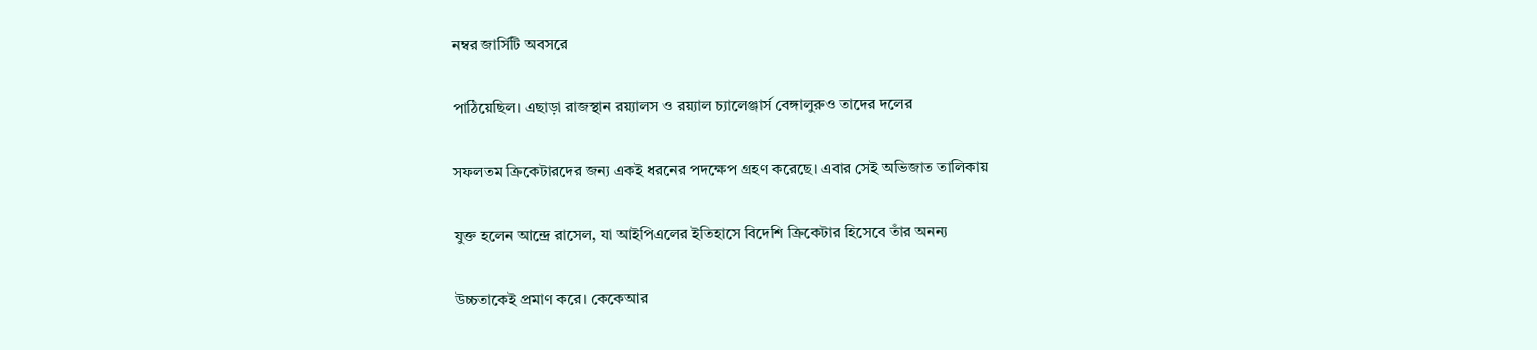নম্বর জার্সিটি অবসরে

পাঠিয়েছিল। এছাড়া রাজস্থান রয়্যালস ও রয়্যাল চ্যালেঞ্জার্স বেঙ্গালুরুও তাদের দলের

সফলতম ক্রিকেটারদের জন্য একই ধরনের পদক্ষেপ গ্রহণ করেছে। এবার সেই অভিজাত তালিকায়

যুক্ত হলেন আন্দ্রে রাসেল, যা আইপিএলের ইতিহাসে বিদেশি ক্রিকেটার হিসেবে তাঁর অনন্য

উচ্চতাকেই প্রমাণ করে। কেকেআর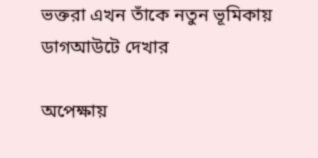ভক্তরা এখন তাঁকে নতুন ভূমিকায় ডাগআউটে দেখার

অপেক্ষায়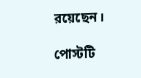রয়েছেন।

পোস্টটি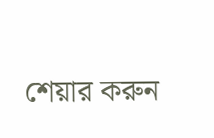শেয়ার করুন